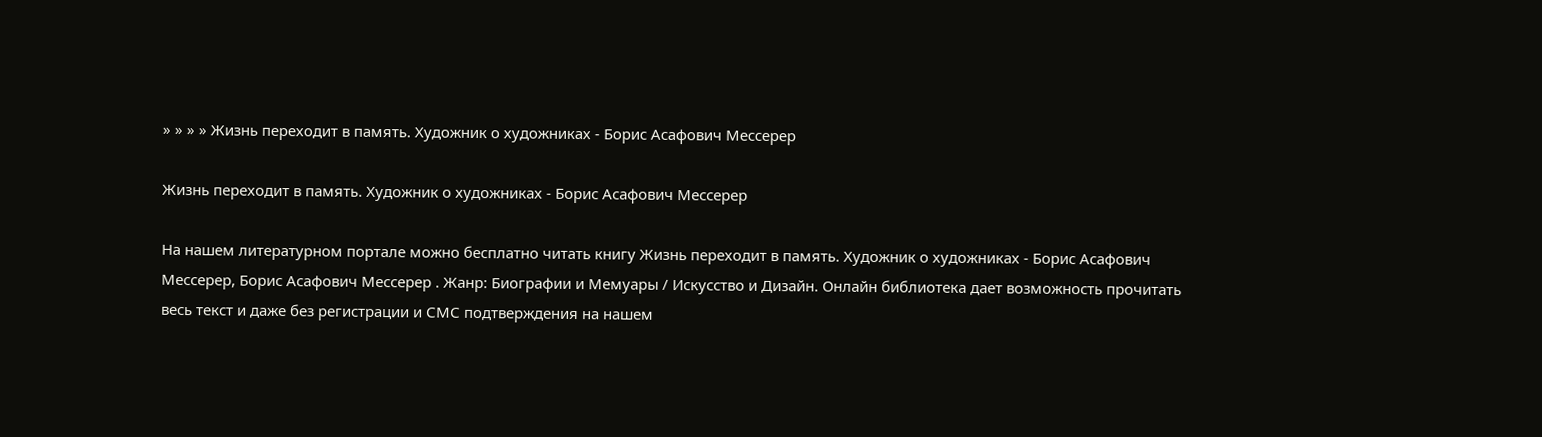» » » » Жизнь переходит в память. Художник о художниках - Борис Асафович Мессерер

Жизнь переходит в память. Художник о художниках - Борис Асафович Мессерер

На нашем литературном портале можно бесплатно читать книгу Жизнь переходит в память. Художник о художниках - Борис Асафович Мессерер, Борис Асафович Мессерер . Жанр: Биографии и Мемуары / Искусство и Дизайн. Онлайн библиотека дает возможность прочитать весь текст и даже без регистрации и СМС подтверждения на нашем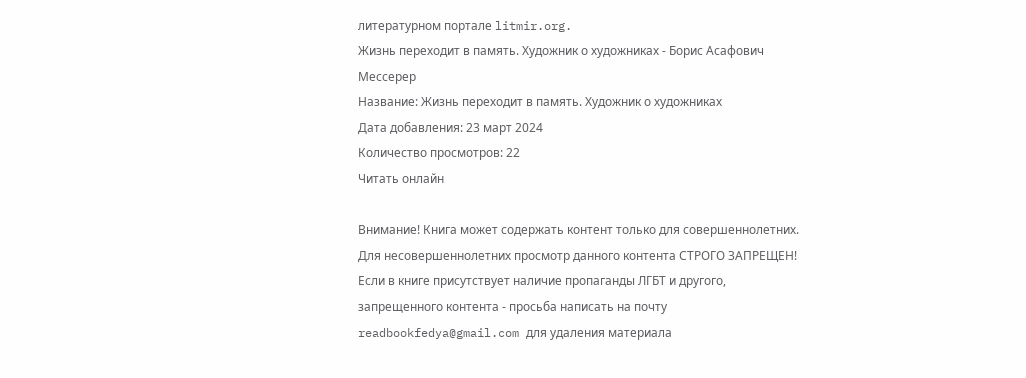литературном портале litmir.org.
Жизнь переходит в память. Художник о художниках - Борис Асафович Мессерер
Название: Жизнь переходит в память. Художник о художниках
Дата добавления: 23 март 2024
Количество просмотров: 22
Читать онлайн

Внимание! Книга может содержать контент только для совершеннолетних. Для несовершеннолетних просмотр данного контента СТРОГО ЗАПРЕЩЕН! Если в книге присутствует наличие пропаганды ЛГБТ и другого, запрещенного контента - просьба написать на почту readbookfedya@gmail.com для удаления материала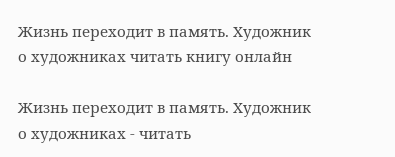Жизнь переходит в память. Художник о художниках читать книгу онлайн

Жизнь переходит в память. Художник о художниках - читать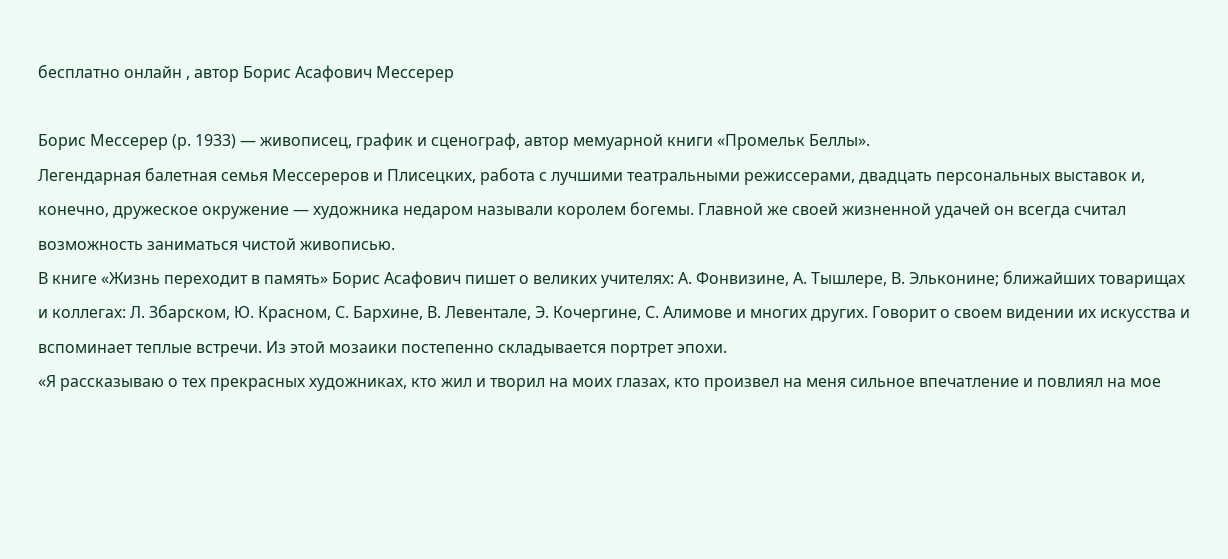бесплатно онлайн , автор Борис Асафович Мессерер

Борис Мессерер (р. 1933) — живописец, график и сценограф, автор мемуарной книги «Промельк Беллы».
Легендарная балетная семья Мессереров и Плисецких, работа с лучшими театральными режиссерами, двадцать персональных выставок и, конечно, дружеское окружение — художника недаром называли королем богемы. Главной же своей жизненной удачей он всегда считал возможность заниматься чистой живописью.
В книге «Жизнь переходит в память» Борис Асафович пишет о великих учителях: А. Фонвизине, А. Тышлере, В. Эльконине; ближайших товарищах и коллегах: Л. Збарском, Ю. Красном, С. Бархине, В. Левентале, Э. Кочергине, С. Алимове и многих других. Говорит о своем видении их искусства и вспоминает теплые встречи. Из этой мозаики постепенно складывается портрет эпохи.
«Я рассказываю о тех прекрасных художниках, кто жил и творил на моих глазах, кто произвел на меня сильное впечатление и повлиял на мое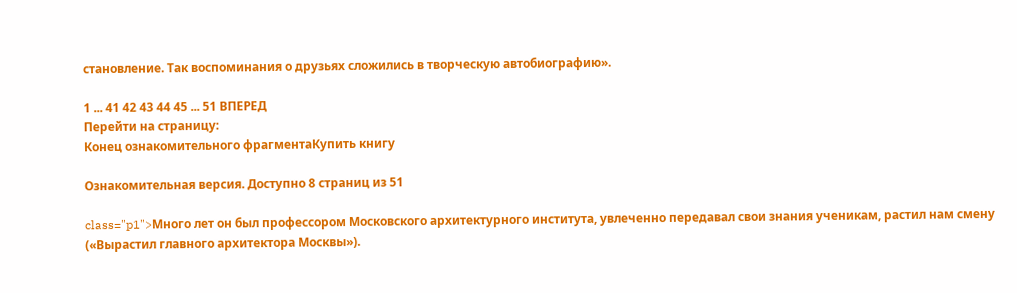становление. Так воспоминания о друзьях сложились в творческую автобиографию».

1 ... 41 42 43 44 45 ... 51 ВПЕРЕД
Перейти на страницу:
Конец ознакомительного фрагментаКупить книгу

Ознакомительная версия. Доступно 8 страниц из 51

class="p1">Много лет он был профессором Московского архитектурного института, увлеченно передавал свои знания ученикам, растил нам смену («Вырастил главного архитектора Москвы»).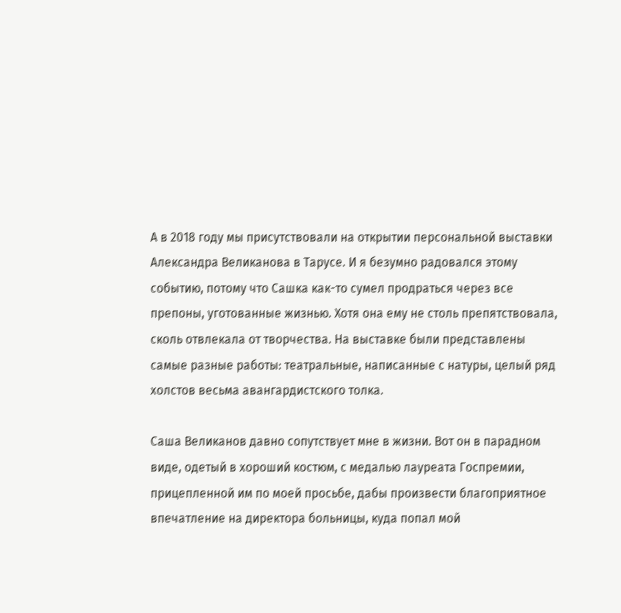А в 2018 году мы присутствовали на открытии персональной выставки Александра Великанова в Тарусе. И я безумно радовался этому событию, потому что Сашка как-то сумел продраться через все препоны, уготованные жизнью. Хотя она ему не столь препятствовала, сколь отвлекала от творчества. На выставке были представлены самые разные работы: театральные, написанные с натуры, целый ряд холстов весьма авангардистского толка.

Саша Великанов давно сопутствует мне в жизни. Вот он в парадном виде, одетый в хороший костюм, с медалью лауреата Госпремии, прицепленной им по моей просьбе, дабы произвести благоприятное впечатление на директора больницы, куда попал мой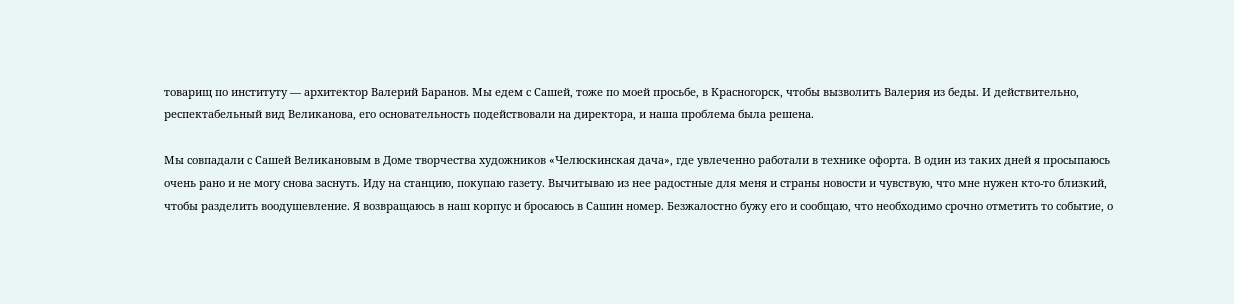товарищ по институту — архитектор Валерий Баранов. Мы едем с Сашей, тоже по моей просьбе, в Красногорск, чтобы вызволить Валерия из беды. И действительно, респектабельный вид Великанова, его основательность подействовали на директора, и наша проблема была решена.

Мы совпадали с Сашей Великановым в Доме творчества художников «Челюскинская дача», где увлеченно работали в технике офорта. В один из таких дней я просыпаюсь очень рано и не могу снова заснуть. Иду на станцию, покупаю газету. Вычитываю из нее радостные для меня и страны новости и чувствую, что мне нужен кто-то близкий, чтобы разделить воодушевление. Я возвращаюсь в наш корпус и бросаюсь в Сашин номер. Безжалостно бужу его и сообщаю, что необходимо срочно отметить то событие, о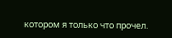котором я только что прочел.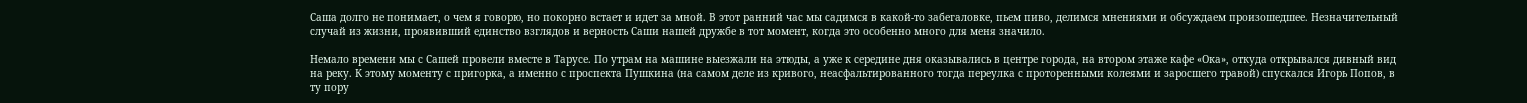Саша долго не понимает, о чем я говорю, но покорно встает и идет за мной. В этот ранний час мы садимся в какой-то забегаловке, пьем пиво, делимся мнениями и обсуждаем произошедшее. Незначительный случай из жизни, проявивший единство взглядов и верность Саши нашей дружбе в тот момент, когда это особенно много для меня значило.

Немало времени мы с Сашей провели вместе в Тарусе. По утрам на машине выезжали на этюды, а уже к середине дня оказывались в центре города, на втором этаже кафе «Ока», откуда открывался дивный вид на реку. К этому моменту с пригорка, а именно с проспекта Пушкина (на самом деле из кривого, неасфальтированного тогда переулка с проторенными колеями и заросшего травой) спускался Игорь Попов, в ту пору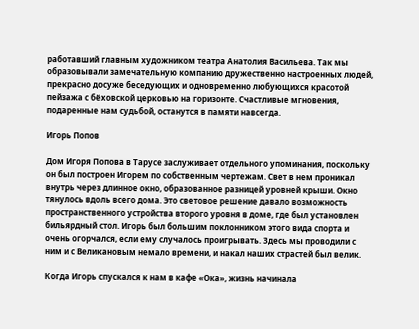работавший главным художником театра Анатолия Васильева. Так мы образовывали замечательную компанию дружественно настроенных людей, прекрасно досуже беседующих и одновременно любующихся красотой пейзажа с бёховской церковью на горизонте. Счастливые мгновения, подаренные нам судьбой, останутся в памяти навсегда.

Игорь Попов

Дом Игоря Попова в Тарусе заслуживает отдельного упоминания, поскольку он был построен Игорем по собственным чертежам. Свет в нем проникал внутрь через длинное окно, образованное разницей уровней крыши. Окно тянулось вдоль всего дома. Это световое решение давало возможность пространственного устройства второго уровня в доме, где был установлен бильярдный стол. Игорь был большим поклонником этого вида спорта и очень огорчался, если ему случалось проигрывать. Здесь мы проводили с ним и с Великановым немало времени, и накал наших страстей был велик.

Когда Игорь спускался к нам в кафе «Ока», жизнь начинала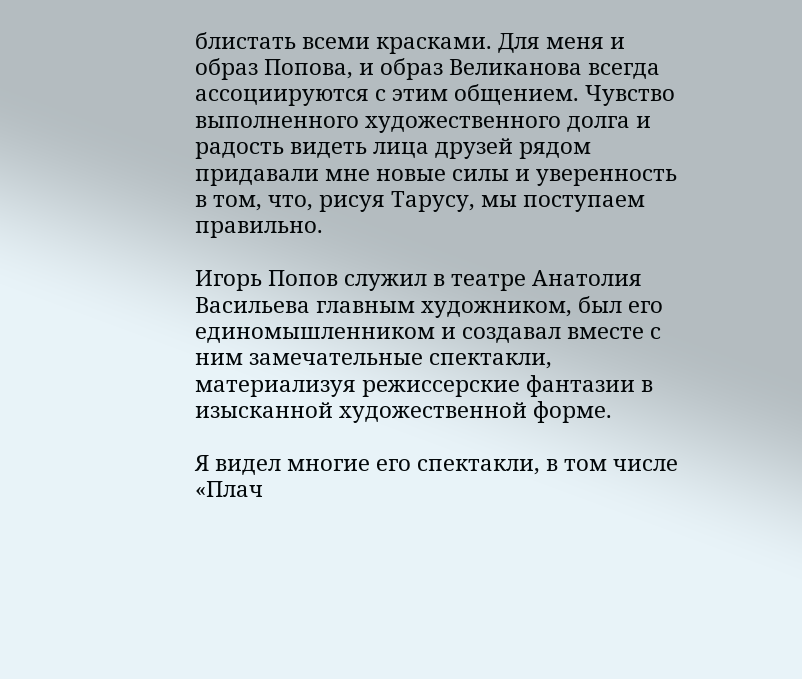блистать всеми красками. Для меня и образ Попова, и образ Великанова всегда ассоциируются с этим общением. Чувство выполненного художественного долга и радость видеть лица друзей рядом придавали мне новые силы и уверенность в том, что, рисуя Тарусу, мы поступаем правильно.

Игорь Попов служил в театре Анатолия Васильева главным художником, был его единомышленником и создавал вместе с ним замечательные спектакли, материализуя режиссерские фантазии в изысканной художественной форме.

Я видел многие его спектакли, в том числе «Плач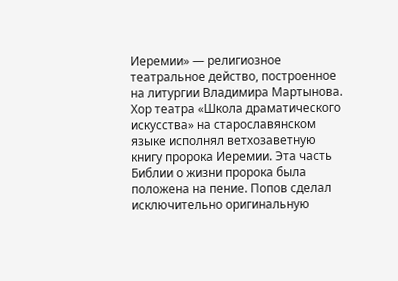Иеремии» — религиозное театральное действо, построенное на литургии Владимира Мартынова. Хор театра «Школа драматического искусства» на старославянском языке исполнял ветхозаветную книгу пророка Иеремии. Эта часть Библии о жизни пророка была положена на пение. Попов сделал исключительно оригинальную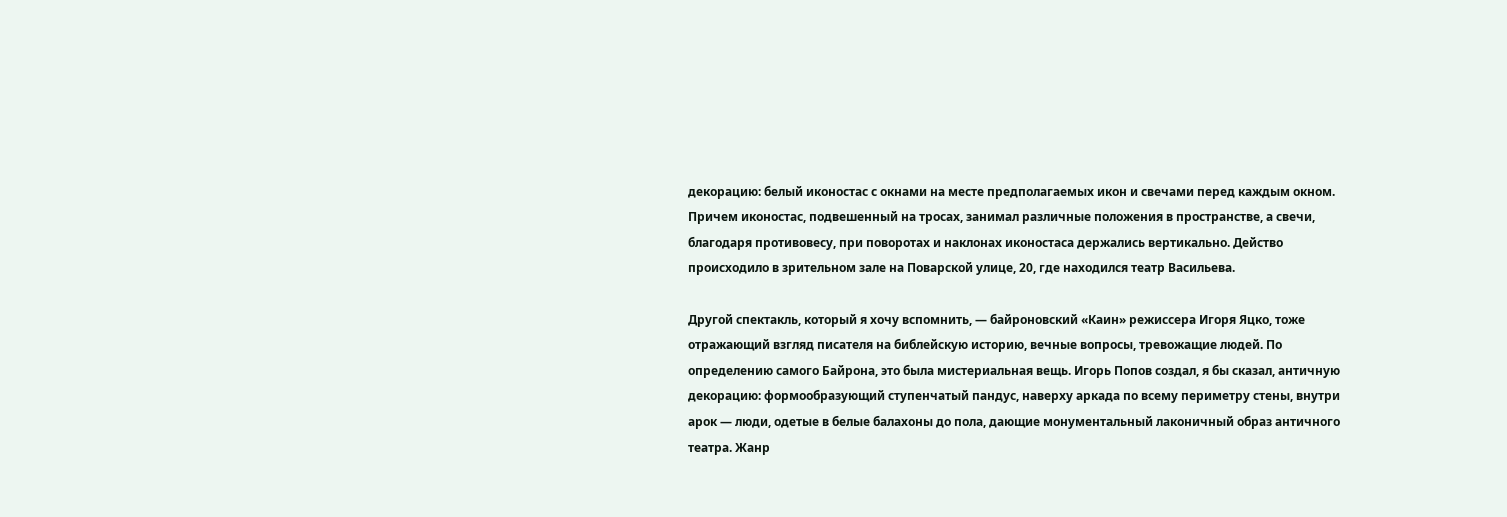декорацию: белый иконостас с окнами на месте предполагаемых икон и свечами перед каждым окном. Причем иконостас, подвешенный на тросах, занимал различные положения в пространстве, а свечи, благодаря противовесу, при поворотах и наклонах иконостаса держались вертикально. Действо происходило в зрительном зале на Поварской улице, 20, где находился театр Васильева.

Другой спектакль, который я хочу вспомнить, — байроновский «Каин» режиссера Игоря Яцко, тоже отражающий взгляд писателя на библейскую историю, вечные вопросы, тревожащие людей. По определению самого Байрона, это была мистериальная вещь. Игорь Попов создал, я бы сказал, античную декорацию: формообразующий ступенчатый пандус, наверху аркада по всему периметру стены, внутри арок — люди, одетые в белые балахоны до пола, дающие монументальный лаконичный образ античного театра. Жанр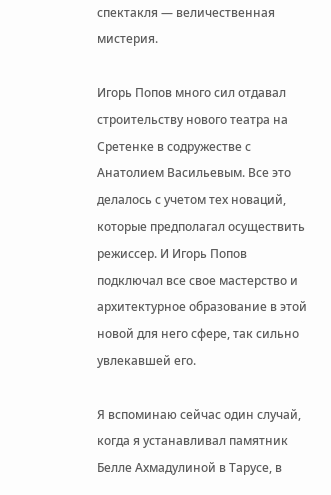спектакля — величественная мистерия.

Игорь Попов много сил отдавал строительству нового театра на Сретенке в содружестве с Анатолием Васильевым. Все это делалось с учетом тех новаций, которые предполагал осуществить режиссер. И Игорь Попов подключал все свое мастерство и архитектурное образование в этой новой для него сфере, так сильно увлекавшей его.

Я вспоминаю сейчас один случай, когда я устанавливал памятник Белле Ахмадулиной в Тарусе, в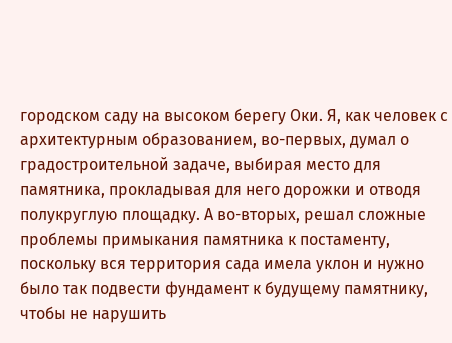городском саду на высоком берегу Оки. Я, как человек с архитектурным образованием, во-первых, думал о градостроительной задаче, выбирая место для памятника, прокладывая для него дорожки и отводя полукруглую площадку. А во-вторых, решал сложные проблемы примыкания памятника к постаменту, поскольку вся территория сада имела уклон и нужно было так подвести фундамент к будущему памятнику, чтобы не нарушить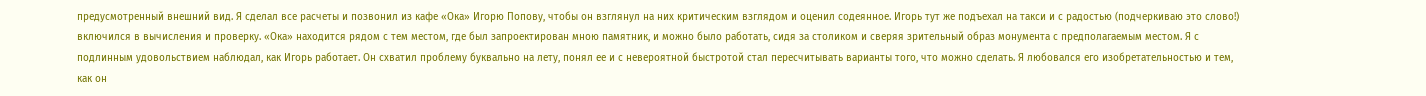предусмотренный внешний вид. Я сделал все расчеты и позвонил из кафе «Ока» Игорю Попову, чтобы он взглянул на них критическим взглядом и оценил содеянное. Игорь тут же подъехал на такси и с радостью (подчеркиваю это слово!) включился в вычисления и проверку. «Ока» находится рядом с тем местом, где был запроектирован мною памятник, и можно было работать, сидя за столиком и сверяя зрительный образ монумента с предполагаемым местом. Я с подлинным удовольствием наблюдал, как Игорь работает. Он схватил проблему буквально на лету, понял ее и с невероятной быстротой стал пересчитывать варианты того, что можно сделать. Я любовался его изобретательностью и тем, как он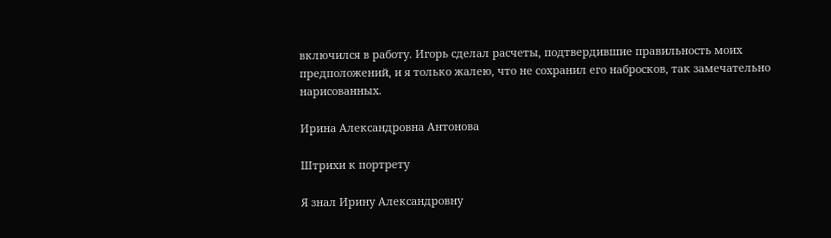включился в работу. Игорь сделал расчеты, подтвердившие правильность моих предположений, и я только жалею, что не сохранил его набросков, так замечательно нарисованных.

Ирина Александровна Антонова

Штрихи к портрету

Я знал Ирину Александровну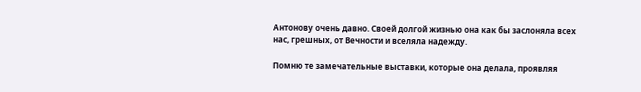Антонову очень давно. Своей долгой жизнью она как бы заслоняла всех нас, грешных, от Вечности и вселяла надежду.

Помню те замечательные выставки, которые она делала, проявляя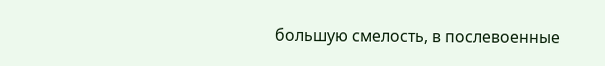большую смелость, в послевоенные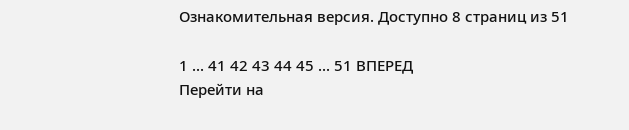Ознакомительная версия. Доступно 8 страниц из 51

1 ... 41 42 43 44 45 ... 51 ВПЕРЕД
Перейти на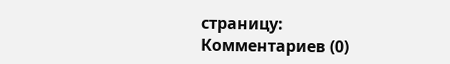страницу:
Комментариев (0)